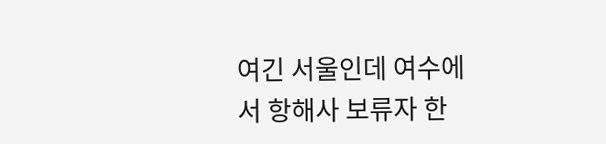여긴 서울인데 여수에서 항해사 보류자 한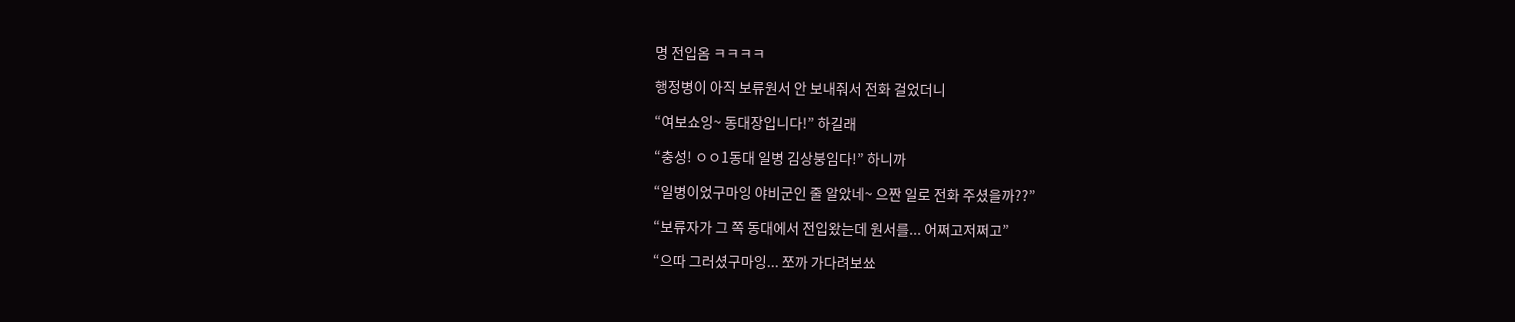명 전입옴 ㅋㅋㅋㅋ

행정병이 아직 보류원서 안 보내줘서 전화 걸었더니

“여보쇼잉~ 동대장입니다!” 하길래

“충성! ㅇㅇ1동대 일병 김상붕임다!” 하니까

“일병이었구마잉 야비군인 줄 알았네~ 으짠 일로 전화 주셨을까??”

“보류자가 그 쪽 동대에서 전입왔는데 원서를... 어쩌고저쩌고”

“으따 그러셨구마잉... 쪼까 가다려보쑈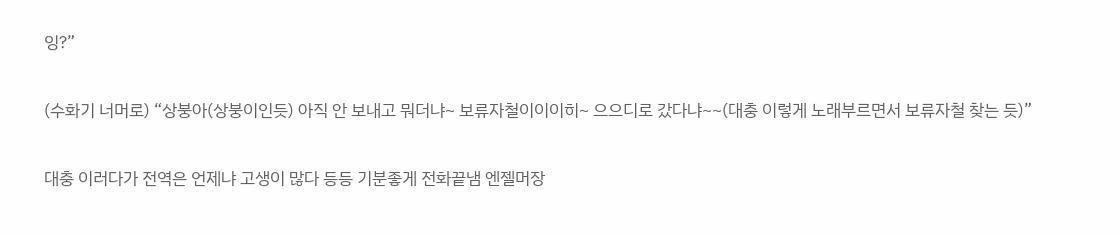잉?”

(수화기 너머로) “상붕아(상붕이인듯) 아직 안 보내고 뭐더냐~ 보류자철이이이히~ 으으디로 갔다냐~~(대충 이렇게 노래부르면서 보류자철 찾는 듯)”

대충 이러다가 전역은 언제냐 고생이 많다 등등 기분좋게 전화끝냄 엔젤머장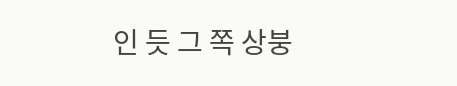인 듯 그 쪽 상붕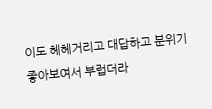이도 헤헤거리고 대답하고 분위기 좋아보여서 부럽더라